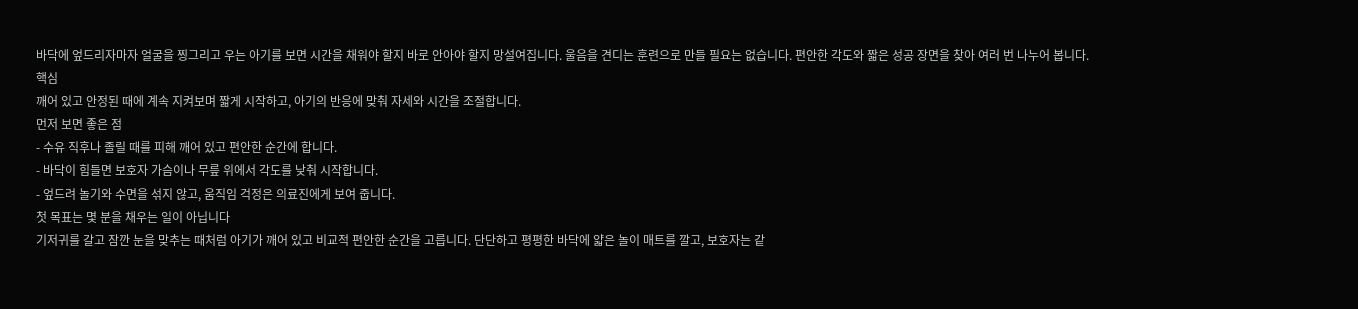바닥에 엎드리자마자 얼굴을 찡그리고 우는 아기를 보면 시간을 채워야 할지 바로 안아야 할지 망설여집니다. 울음을 견디는 훈련으로 만들 필요는 없습니다. 편안한 각도와 짧은 성공 장면을 찾아 여러 번 나누어 봅니다.
핵심
깨어 있고 안정된 때에 계속 지켜보며 짧게 시작하고, 아기의 반응에 맞춰 자세와 시간을 조절합니다.
먼저 보면 좋은 점
- 수유 직후나 졸릴 때를 피해 깨어 있고 편안한 순간에 합니다.
- 바닥이 힘들면 보호자 가슴이나 무릎 위에서 각도를 낮춰 시작합니다.
- 엎드려 놀기와 수면을 섞지 않고, 움직임 걱정은 의료진에게 보여 줍니다.
첫 목표는 몇 분을 채우는 일이 아닙니다
기저귀를 갈고 잠깐 눈을 맞추는 때처럼 아기가 깨어 있고 비교적 편안한 순간을 고릅니다. 단단하고 평평한 바닥에 얇은 놀이 매트를 깔고, 보호자는 같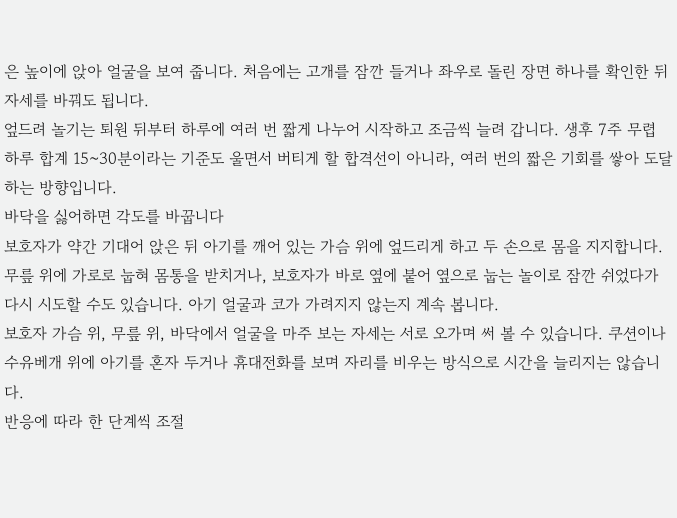은 높이에 앉아 얼굴을 보여 줍니다. 처음에는 고개를 잠깐 들거나 좌우로 돌린 장면 하나를 확인한 뒤 자세를 바꿔도 됩니다.
엎드려 놀기는 퇴원 뒤부터 하루에 여러 번 짧게 나누어 시작하고 조금씩 늘려 갑니다. 생후 7주 무렵 하루 합계 15~30분이라는 기준도 울면서 버티게 할 합격선이 아니라, 여러 번의 짧은 기회를 쌓아 도달하는 방향입니다.
바닥을 싫어하면 각도를 바꿉니다
보호자가 약간 기대어 앉은 뒤 아기를 깨어 있는 가슴 위에 엎드리게 하고 두 손으로 몸을 지지합니다. 무릎 위에 가로로 눕혀 몸통을 받치거나, 보호자가 바로 옆에 붙어 옆으로 눕는 놀이로 잠깐 쉬었다가 다시 시도할 수도 있습니다. 아기 얼굴과 코가 가려지지 않는지 계속 봅니다.
보호자 가슴 위, 무릎 위, 바닥에서 얼굴을 마주 보는 자세는 서로 오가며 써 볼 수 있습니다. 쿠션이나 수유베개 위에 아기를 혼자 두거나 휴대전화를 보며 자리를 비우는 방식으로 시간을 늘리지는 않습니다.
반응에 따라 한 단계씩 조절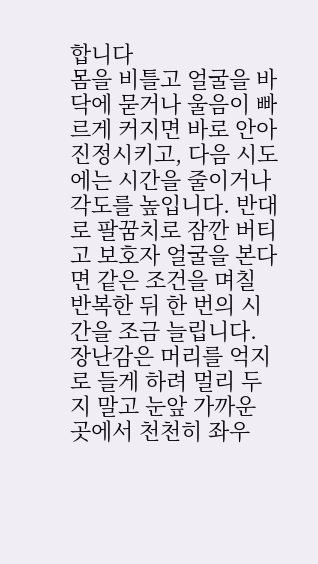합니다
몸을 비틀고 얼굴을 바닥에 묻거나 울음이 빠르게 커지면 바로 안아 진정시키고, 다음 시도에는 시간을 줄이거나 각도를 높입니다. 반대로 팔꿈치로 잠깐 버티고 보호자 얼굴을 본다면 같은 조건을 며칠 반복한 뒤 한 번의 시간을 조금 늘립니다. 장난감은 머리를 억지로 들게 하려 멀리 두지 말고 눈앞 가까운 곳에서 천천히 좌우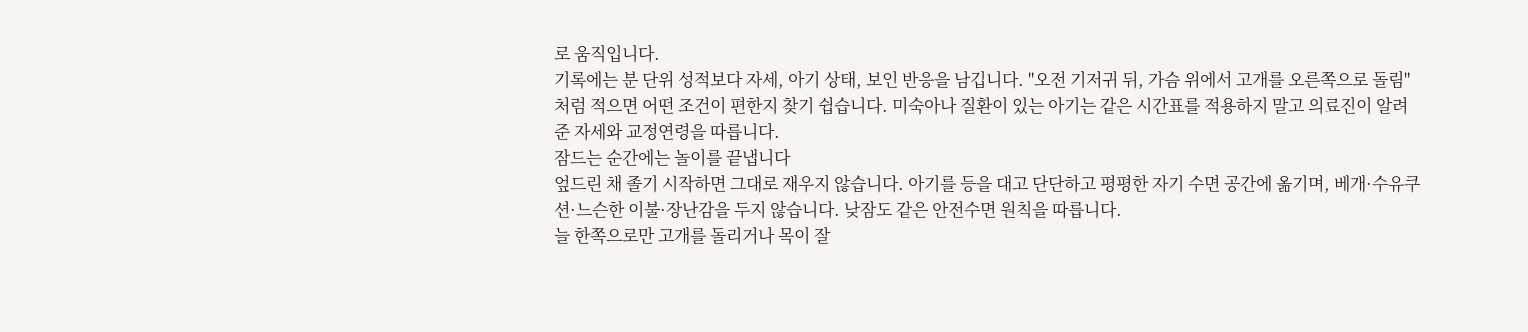로 움직입니다.
기록에는 분 단위 성적보다 자세, 아기 상태, 보인 반응을 남깁니다. "오전 기저귀 뒤, 가슴 위에서 고개를 오른쪽으로 돌림"처럼 적으면 어떤 조건이 편한지 찾기 쉽습니다. 미숙아나 질환이 있는 아기는 같은 시간표를 적용하지 말고 의료진이 알려 준 자세와 교정연령을 따릅니다.
잠드는 순간에는 놀이를 끝냅니다
엎드린 채 졸기 시작하면 그대로 재우지 않습니다. 아기를 등을 대고 단단하고 평평한 자기 수면 공간에 옮기며, 베개·수유쿠션·느슨한 이불·장난감을 두지 않습니다. 낮잠도 같은 안전수면 원칙을 따릅니다.
늘 한쪽으로만 고개를 돌리거나 목이 잘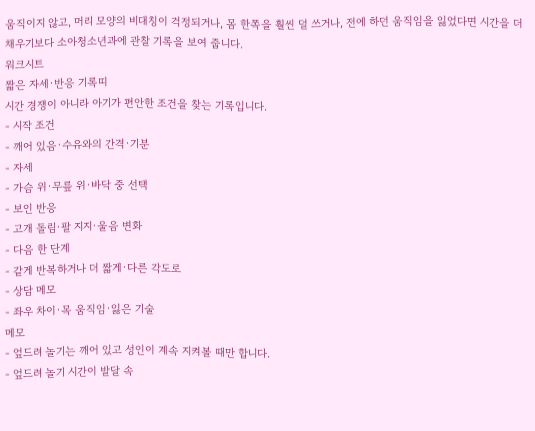움직이지 않고, 머리 모양의 비대칭이 걱정되거나, 몸 한쪽을 훨씬 덜 쓰거나, 전에 하던 움직임을 잃었다면 시간을 더 채우기보다 소아청소년과에 관찰 기록을 보여 줍니다.
워크시트
짧은 자세·반응 기록띠
시간 경쟁이 아니라 아기가 편안한 조건을 찾는 기록입니다.
- 시작 조건
- 깨어 있음·수유와의 간격·기분
- 자세
- 가슴 위·무릎 위·바닥 중 선택
- 보인 반응
- 고개 돌림·팔 지지·울음 변화
- 다음 한 단계
- 같게 반복하거나 더 짧게·다른 각도로
- 상담 메모
- 좌우 차이·목 움직임·잃은 기술
메모
- 엎드려 놀기는 깨어 있고 성인이 계속 지켜볼 때만 합니다.
- 엎드려 놀기 시간이 발달 속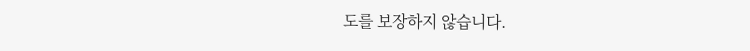도를 보장하지 않습니다.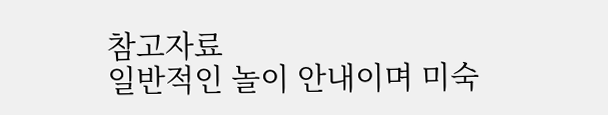참고자료
일반적인 놀이 안내이며 미숙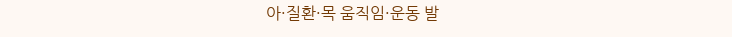아·질환·목 움직임·운동 발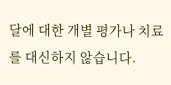달에 대한 개별 평가나 치료를 대신하지 않습니다.